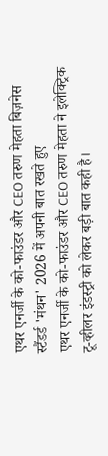एथर एनर्जी के को-फाउंडर और CEO तरुण मेहता बिज़नेस स्टैंडर्ड 'मंथन' 2026 में अपनी बात रखते हुए
एथर एनर्जी के को-फाउंडर और CEO तरुण मेहता ने इलेक्ट्रिक टू-व्हीलर इंडस्ट्री को लेकर बड़ी बात कही है।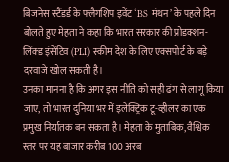बिजनेस स्टैंडर्ड के फ्लैगशिप इवेंट ‘BS मंथन’ के पहले दिन बोलते हुए मेहता ने कहा कि भारत सरकार की प्रोडक्शन-लिंक्ड इंसेंटिव (PLI) स्कीम देश के लिए एक्सपोर्ट के बड़े दरवाजे खोल सकती है।
उनका मानना है कि अगर इस नीति को सही ढंग से लागू किया जाए, तो भारत दुनिया भर में इलेक्ट्रिक टू-व्हीलर का एक प्रमुख निर्यातक बन सकता है। मेहता के मुताबिक, वैश्विक स्तर पर यह बाजार करीब 100 अरब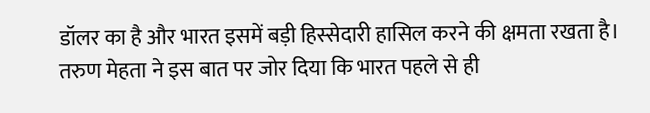डॉलर का है और भारत इसमें बड़ी हिस्सेदारी हासिल करने की क्षमता रखता है।
तरुण मेहता ने इस बात पर जोर दिया कि भारत पहले से ही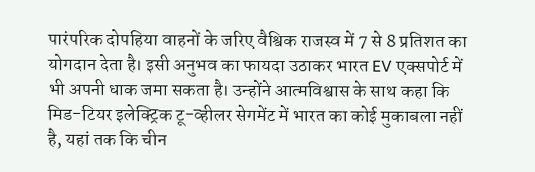पारंपरिक दोपहिया वाहनों के जरिए वैश्विक राजस्व में 7 से 8 प्रतिशत का योगदान देता है। इसी अनुभव का फायदा उठाकर भारत EV एक्सपोर्ट में भी अपनी धाक जमा सकता है। उन्होंने आत्मविश्वास के साथ कहा कि मिड-टियर इलेक्ट्रिक टू-व्हीलर सेगमेंट में भारत का कोई मुकाबला नहीं है, यहां तक कि चीन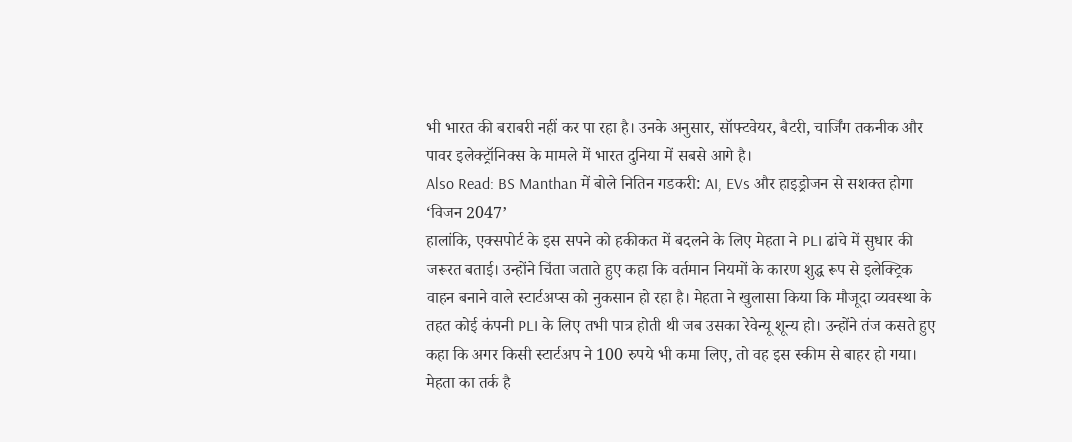भी भारत की बराबरी नहीं कर पा रहा है। उनके अनुसार, सॉफ्टवेयर, बैटरी, चार्जिंग तकनीक और पावर इलेक्ट्रॉनिक्स के मामले में भारत दुनिया में सबसे आगे है।
Also Read: BS Manthan में बोले नितिन गडकरी: AI, EVs और हाइड्रोजन से सशक्त होगा ‘विजन 2047’
हालांकि, एक्सपोर्ट के इस सपने को हकीकत में बदलने के लिए मेहता ने PLI ढांचे में सुधार की जरूरत बताई। उन्होंने चिंता जताते हुए कहा कि वर्तमान नियमों के कारण शुद्ध रूप से इलेक्ट्रिक वाहन बनाने वाले स्टार्टअप्स को नुकसान हो रहा है। मेहता ने खुलासा किया कि मौजूदा व्यवस्था के तहत कोई कंपनी PLI के लिए तभी पात्र होती थी जब उसका रेवेन्यू शून्य हो। उन्होंने तंज कसते हुए कहा कि अगर किसी स्टार्टअप ने 100 रुपये भी कमा लिए, तो वह इस स्कीम से बाहर हो गया।
मेहता का तर्क है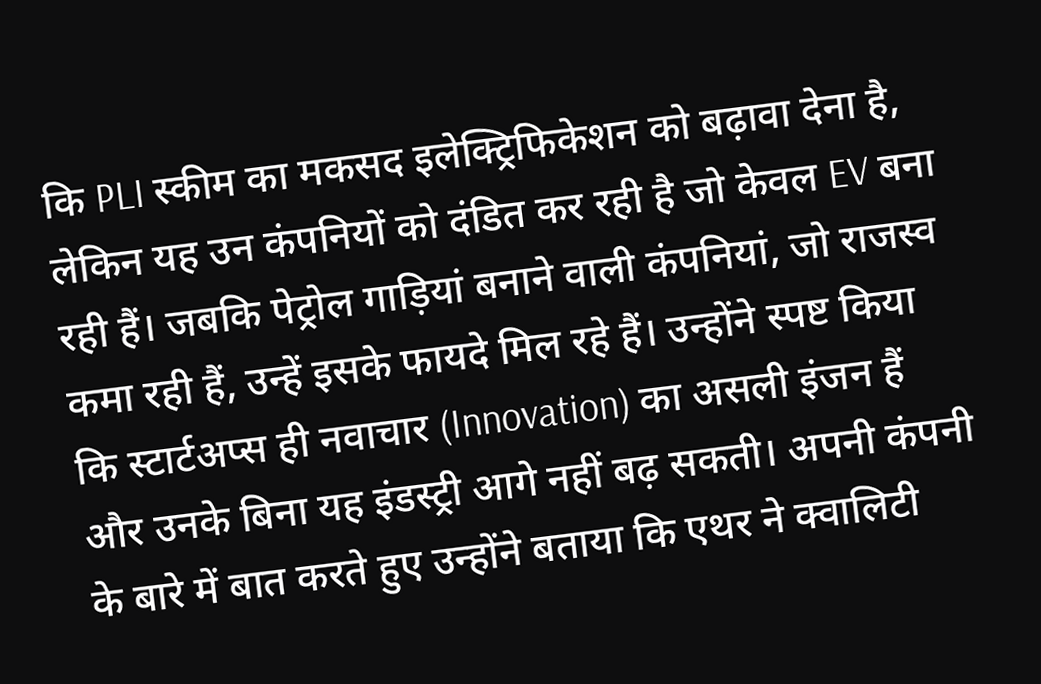कि PLI स्कीम का मकसद इलेक्ट्रिफिकेशन को बढ़ावा देना है, लेकिन यह उन कंपनियों को दंडित कर रही है जो केवल EV बना रही हैं। जबकि पेट्रोल गाड़ियां बनाने वाली कंपनियां, जो राजस्व कमा रही हैं, उन्हें इसके फायदे मिल रहे हैं। उन्होंने स्पष्ट किया कि स्टार्टअप्स ही नवाचार (Innovation) का असली इंजन हैं और उनके बिना यह इंडस्ट्री आगे नहीं बढ़ सकती। अपनी कंपनी के बारे में बात करते हुए उन्होंने बताया कि एथर ने क्वालिटी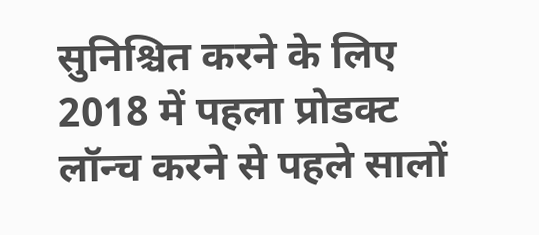सुनिश्चित करने के लिए 2018 में पहला प्रोडक्ट लॉन्च करने से पहले सालों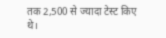तक 2,500 से ज्यादा टेस्ट किए थे।